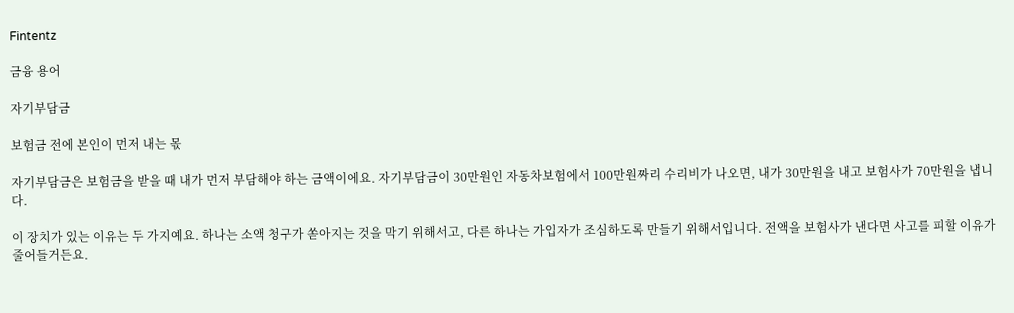Fintentz

금융 용어

자기부담금

보험금 전에 본인이 먼저 내는 몫

자기부담금은 보험금을 받을 때 내가 먼저 부담해야 하는 금액이에요. 자기부담금이 30만원인 자동차보험에서 100만원짜리 수리비가 나오면, 내가 30만원을 내고 보험사가 70만원을 냅니다.

이 장치가 있는 이유는 두 가지예요. 하나는 소액 청구가 쏟아지는 것을 막기 위해서고, 다른 하나는 가입자가 조심하도록 만들기 위해서입니다. 전액을 보험사가 낸다면 사고를 피할 이유가 줄어들거든요.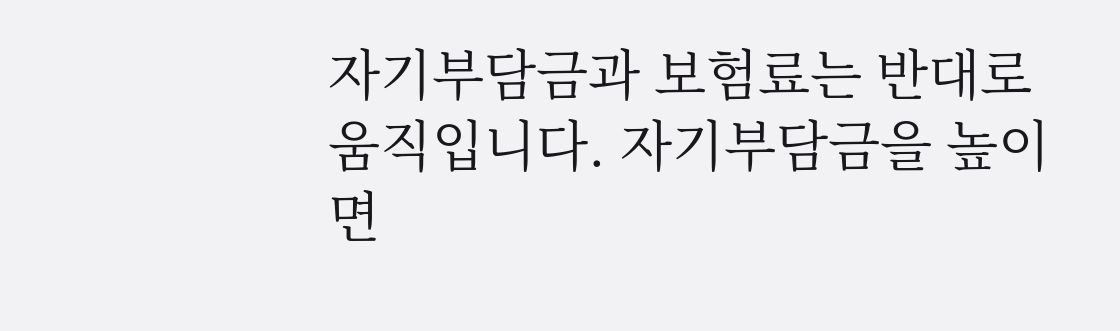자기부담금과 보험료는 반대로 움직입니다. 자기부담금을 높이면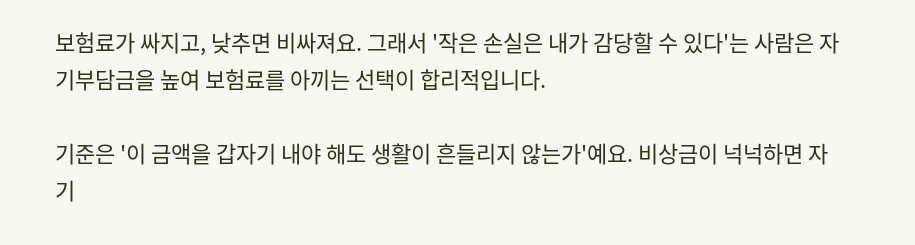보험료가 싸지고, 낮추면 비싸져요. 그래서 '작은 손실은 내가 감당할 수 있다'는 사람은 자기부담금을 높여 보험료를 아끼는 선택이 합리적입니다.

기준은 '이 금액을 갑자기 내야 해도 생활이 흔들리지 않는가'예요. 비상금이 넉넉하면 자기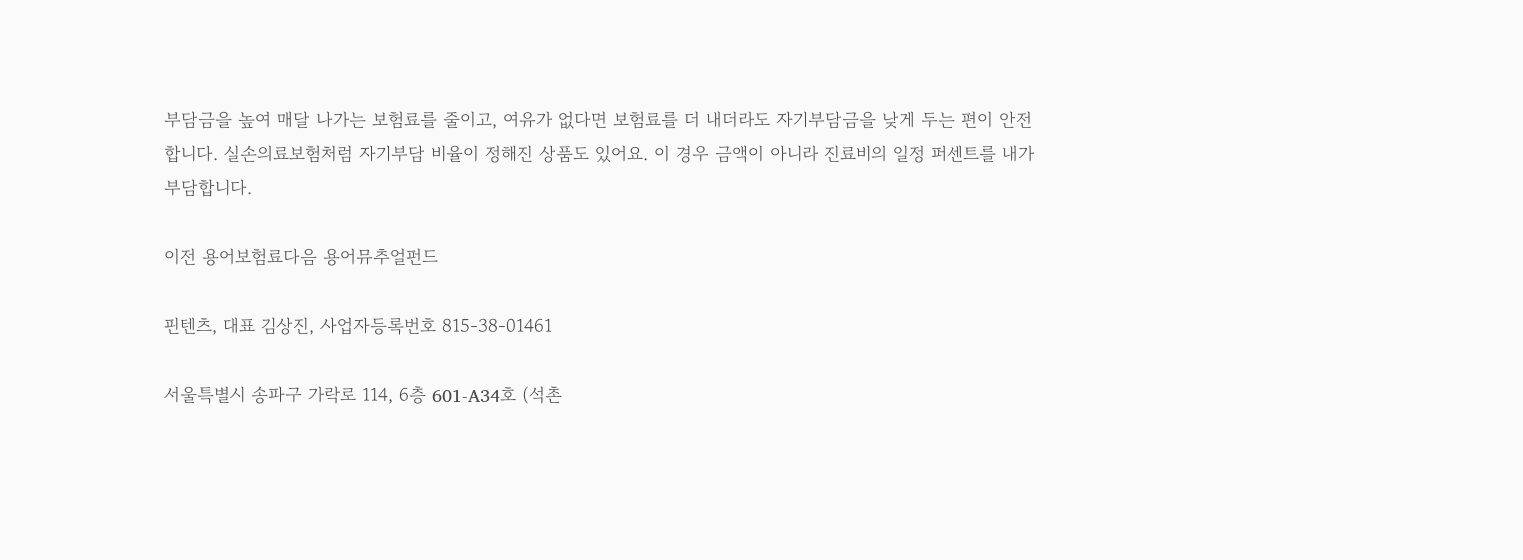부담금을 높여 매달 나가는 보험료를 줄이고, 여유가 없다면 보험료를 더 내더라도 자기부담금을 낮게 두는 편이 안전합니다. 실손의료보험처럼 자기부담 비율이 정해진 상품도 있어요. 이 경우 금액이 아니라 진료비의 일정 퍼센트를 내가 부담합니다.

이전 용어보험료다음 용어뮤추얼펀드

핀텐츠, 대표 김상진, 사업자등록번호 815-38-01461

서울특별시 송파구 가락로 114, 6층 601-A34호 (석촌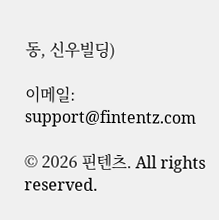동, 신우빌딩)

이메일: support@fintentz.com

© 2026 핀텐츠. All rights reserved.